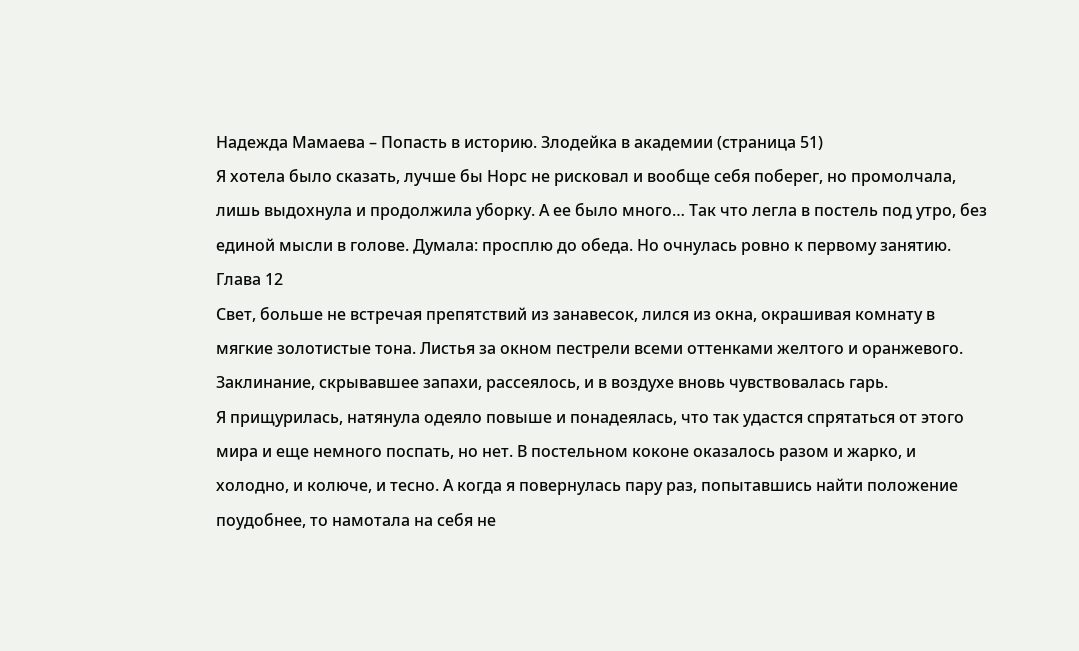Надежда Мамаева – Попасть в историю. Злодейка в академии (страница 51)
Я хотела было сказать, лучше бы Норс не рисковал и вообще себя поберег, но промолчала, лишь выдохнула и продолжила уборку. А ее было много… Так что легла в постель под утро, без единой мысли в голове. Думала: просплю до обеда. Но очнулась ровно к первому занятию.
Глава 12
Свет, больше не встречая препятствий из занавесок, лился из окна, окрашивая комнату в мягкие золотистые тона. Листья за окном пестрели всеми оттенками желтого и оранжевого. Заклинание, скрывавшее запахи, рассеялось, и в воздухе вновь чувствовалась гарь.
Я прищурилась, натянула одеяло повыше и понадеялась, что так удастся спрятаться от этого мира и еще немного поспать, но нет. В постельном коконе оказалось разом и жарко, и холодно, и колюче, и тесно. А когда я повернулась пару раз, попытавшись найти положение поудобнее, то намотала на себя не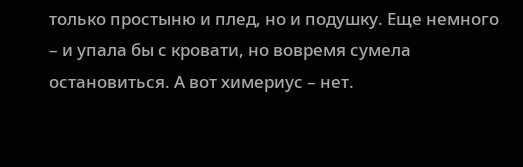только простыню и плед, но и подушку. Еще немного – и упала бы с кровати, но вовремя сумела остановиться. А вот химериус – нет.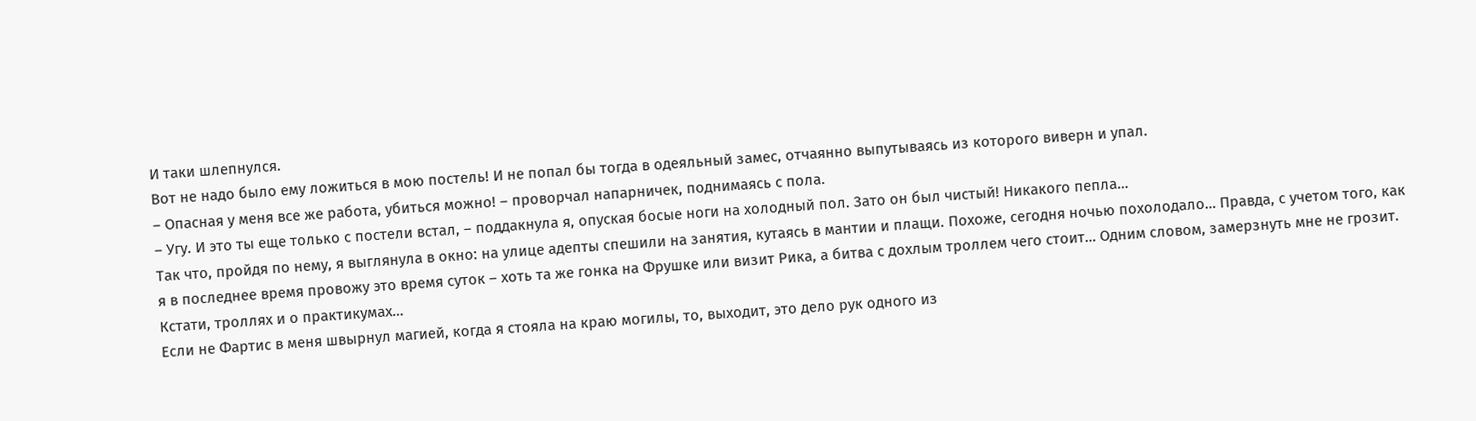И таки шлепнулся.
Вот не надо было ему ложиться в мою постель! И не попал бы тогда в одеяльный замес, отчаянно выпутываясь из которого виверн и упал.
– Опасная у меня все же работа, убиться можно! – проворчал напарничек, поднимаясь с пола.
– Угу. И это ты еще только с постели встал, – поддакнула я, опуская босые ноги на холодный пол. Зато он был чистый! Никакого пепла…
Так что, пройдя по нему, я выглянула в окно: на улице адепты спешили на занятия, кутаясь в мантии и плащи. Похоже, сегодня ночью похолодало… Правда, с учетом того, как я в последнее время провожу это время суток – хоть та же гонка на Фрушке или визит Рика, а битва с дохлым троллем чего стоит… Одним словом, замерзнуть мне не грозит.
Кстати, троллях и о практикумах…
Если не Фартис в меня швырнул магией, когда я стояла на краю могилы, то, выходит, это дело рук одного из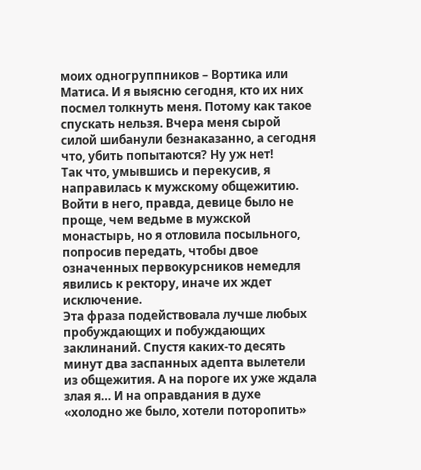моих одногруппников – Вортика или Матиса. И я выясню сегодня, кто их них посмел толкнуть меня. Потому как такое спускать нельзя. Вчера меня сырой силой шибанули безнаказанно, а сегодня что, убить попытаются? Ну уж нет!
Так что, умывшись и перекусив, я направилась к мужскому общежитию. Войти в него, правда, девице было не проще, чем ведьме в мужской монастырь, но я отловила посыльного, попросив передать, чтобы двое означенных первокурсников немедля явились к ректору, иначе их ждет исключение.
Эта фраза подействовала лучше любых пробуждающих и побуждающих заклинаний. Спустя каких-то десять минут два заспанных адепта вылетели из общежития. А на пороге их уже ждала злая я… И на оправдания в духе «холодно же было, хотели поторопить»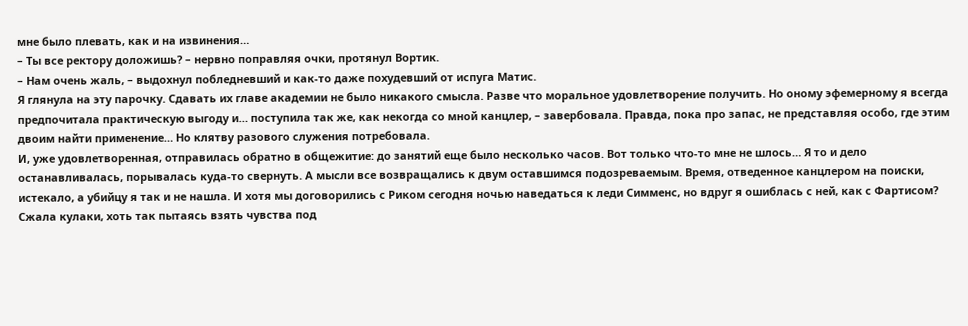мне было плевать, как и на извинения…
– Ты все ректору доложишь? – нервно поправляя очки, протянул Вортик.
– Нам очень жаль, – выдохнул побледневший и как-то даже похудевший от испуга Матис.
Я глянула на эту парочку. Сдавать их главе академии не было никакого смысла. Разве что моральное удовлетворение получить. Но оному эфемерному я всегда предпочитала практическую выгоду и… поступила так же, как некогда со мной канцлер, – завербовала. Правда, пока про запас, не представляя особо, где этим двоим найти применение… Но клятву разового служения потребовала.
И, уже удовлетворенная, отправилась обратно в общежитие: до занятий еще было несколько часов. Вот только что-то мне не шлось… Я то и дело останавливалась, порывалась куда-то свернуть. А мысли все возвращались к двум оставшимся подозреваемым. Время, отведенное канцлером на поиски, истекало, а убийцу я так и не нашла. И хотя мы договорились с Риком сегодня ночью наведаться к леди Симменс, но вдруг я ошиблась с ней, как с Фартисом?
Сжала кулаки, хоть так пытаясь взять чувства под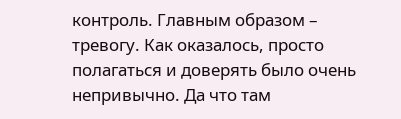контроль. Главным образом – тревогу. Как оказалось, просто полагаться и доверять было очень непривычно. Да что там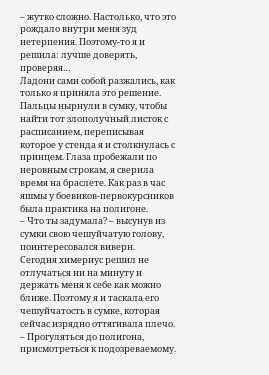– жутко сложно. Настолько, что это рождало внутри меня зуд нетерпения. Поэтому-то я и решила: лучше доверять, проверяя…
Ладони сами собой разжались, как только я приняла это решение. Пальцы нырнули в сумку, чтобы найти тот злополучный листок с расписанием, переписывая которое у стенда я и столкнулась с принцем. Глаза пробежали по неровным строкам, я сверила время на браслете. Как раз в час яшмы у боевиков-первокурсников была практика на полигоне.
– Что ты задумала? – высунув из сумки свою чешуйчатую голову, поинтересовался виверн.
Сегодня химериус решил не отлучаться ни на минуту и держать меня к себе как можно ближе. Поэтому я и таскала его чешуйчатость в сумке, которая сейчас изрядно оттягивала плечо.
– Прогуляться до полигона, присмотреться к подозреваемому.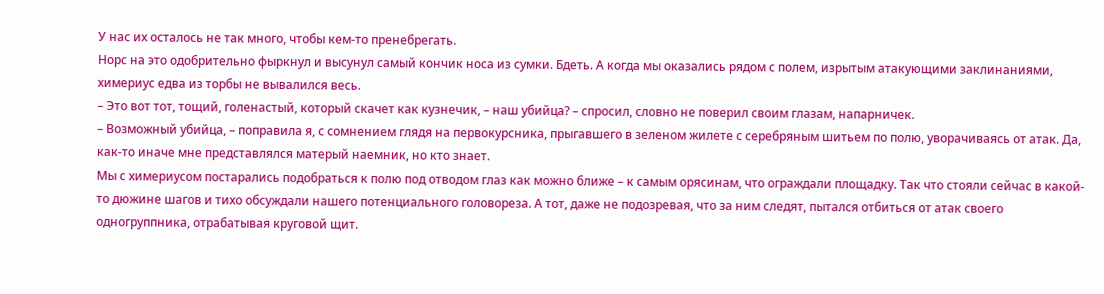У нас их осталось не так много, чтобы кем-то пренебрегать.
Норс на это одобрительно фыркнул и высунул самый кончик носа из сумки. Бдеть. А когда мы оказались рядом с полем, изрытым атакующими заклинаниями, химериус едва из торбы не вывалился весь.
– Это вот тот, тощий, голенастый, который скачет как кузнечик, – наш убийца? – спросил, словно не поверил своим глазам, напарничек.
– Возможный убийца, – поправила я, с сомнением глядя на первокурсника, прыгавшего в зеленом жилете с серебряным шитьем по полю, уворачиваясь от атак. Да, как-то иначе мне представлялся матерый наемник, но кто знает.
Мы с химериусом постарались подобраться к полю под отводом глаз как можно ближе – к самым орясинам, что ограждали площадку. Так что стояли сейчас в какой-то дюжине шагов и тихо обсуждали нашего потенциального головореза. А тот, даже не подозревая, что за ним следят, пытался отбиться от атак своего одногруппника, отрабатывая круговой щит.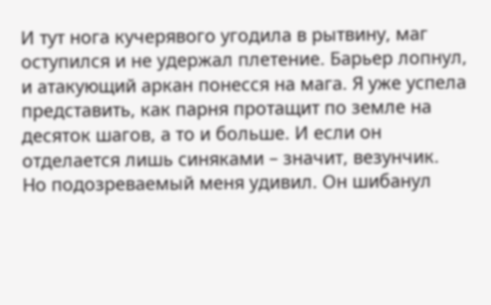И тут нога кучерявого угодила в рытвину, маг оступился и не удержал плетение. Барьер лопнул, и атакующий аркан понесся на мага. Я уже успела представить, как парня протащит по земле на десяток шагов, а то и больше. И если он отделается лишь синяками – значит, везунчик.
Но подозреваемый меня удивил. Он шибанул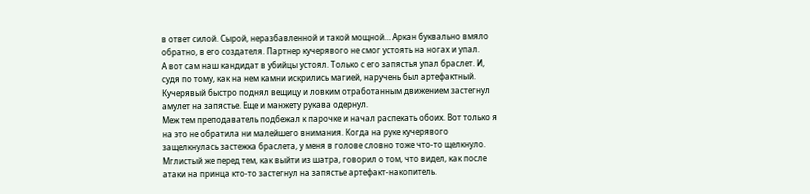в ответ силой. Сырой, неразбавленной и такой мощной… Аркан буквально вмяло обратно, в его создателя. Партнер кучерявого не смог устоять на ногах и упал.
А вот сам наш кандидат в убийцы устоял. Только с его запястья упал браслет. И, судя по тому, как на нем камни искрились магией, наручень был артефактный. Кучерявый быстро поднял вещицу и ловким отработанным движением застегнул амулет на запястье. Еще и манжету рукава одернул.
Меж тем преподаватель подбежал к парочке и начал распекать обоих. Вот только я на это не обратила ни малейшего внимания. Когда на руке кучерявого защелкнулась застежка браслета, у меня в голове словно тоже что-то щелкнуло.
Мглистый же перед тем, как выйти из шатра, говорил о том, что видел, как после атаки на принца кто-то застегнул на запястье артефакт-накопитель.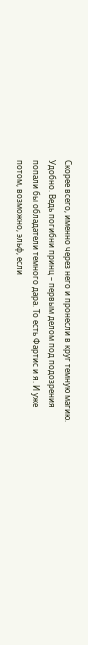Скорее всего, именно через него и пронесли в круг темную магию. Удобно. Ведь погибни принц – первым делом под подозрения попали бы обладатели темного дара. То есть Фартис и я. И уже потом, возможно, эльф, если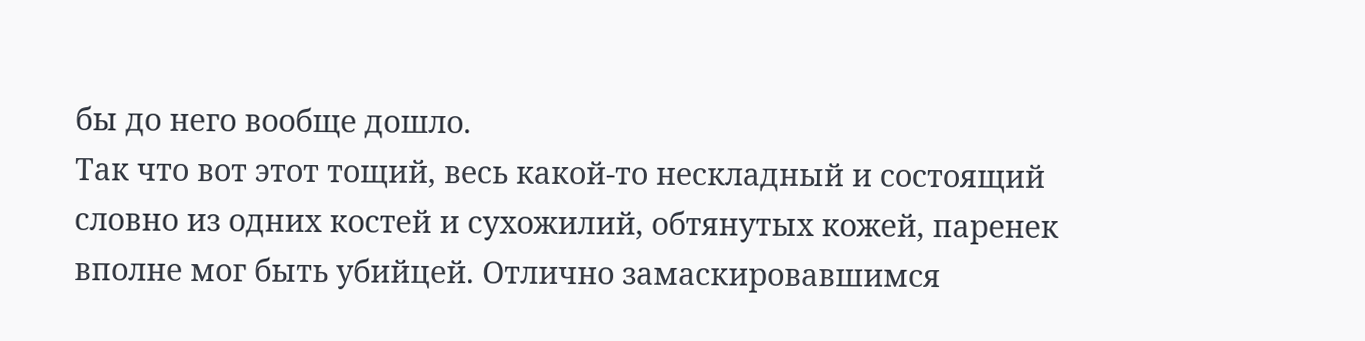бы до него вообще дошло.
Так что вот этот тощий, весь какой-то нескладный и состоящий словно из одних костей и сухожилий, обтянутых кожей, паренек вполне мог быть убийцей. Отлично замаскировавшимся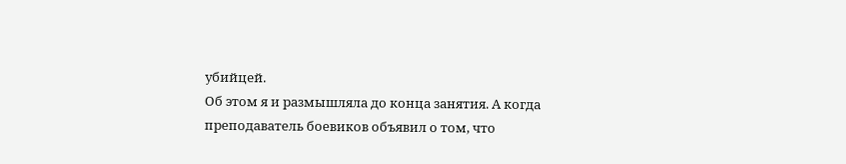убийцей.
Об этом я и размышляла до конца занятия. А когда преподаватель боевиков объявил о том, что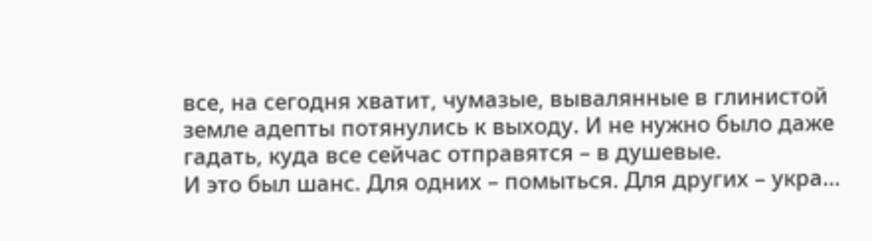все, на сегодня хватит, чумазые, вывалянные в глинистой земле адепты потянулись к выходу. И не нужно было даже гадать, куда все сейчас отправятся – в душевые.
И это был шанс. Для одних – помыться. Для других – укра…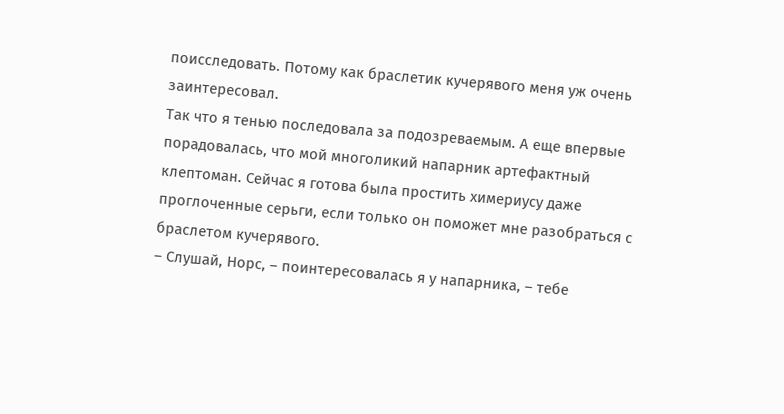поисследовать. Потому как браслетик кучерявого меня уж очень заинтересовал.
Так что я тенью последовала за подозреваемым. А еще впервые порадовалась, что мой многоликий напарник артефактный клептоман. Сейчас я готова была простить химериусу даже проглоченные серьги, если только он поможет мне разобраться с браслетом кучерявого.
– Слушай, Норс, – поинтересовалась я у напарника, – тебе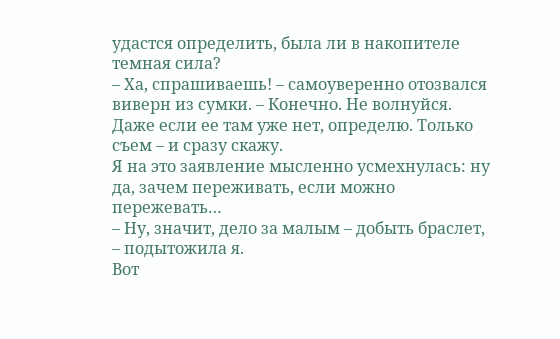удастся определить, была ли в накопителе темная сила?
– Ха, спрашиваешь! – самоуверенно отозвался виверн из сумки. – Конечно. Не волнуйся. Даже если ее там уже нет, определю. Только съем – и сразу скажу.
Я на это заявление мысленно усмехнулась: ну да, зачем переживать, если можно пережевать…
– Ну, значит, дело за малым – добыть браслет, – подытожила я.
Вот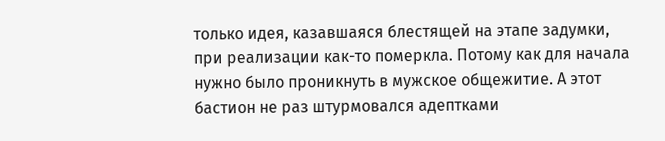только идея, казавшаяся блестящей на этапе задумки, при реализации как-то померкла. Потому как для начала нужно было проникнуть в мужское общежитие. А этот бастион не раз штурмовался адептками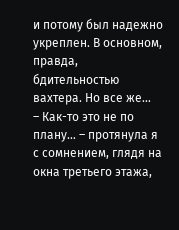и потому был надежно укреплен. В основном, правда, бдительностью вахтера. Но все же…
– Как-то это не по плану… – протянула я с сомнением, глядя на окна третьего этажа,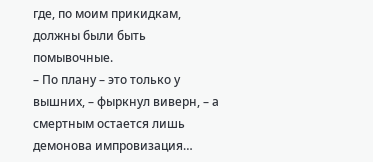где, по моим прикидкам, должны были быть помывочные.
– По плану – это только у вышних, – фыркнул виверн, – а смертным остается лишь демонова импровизация…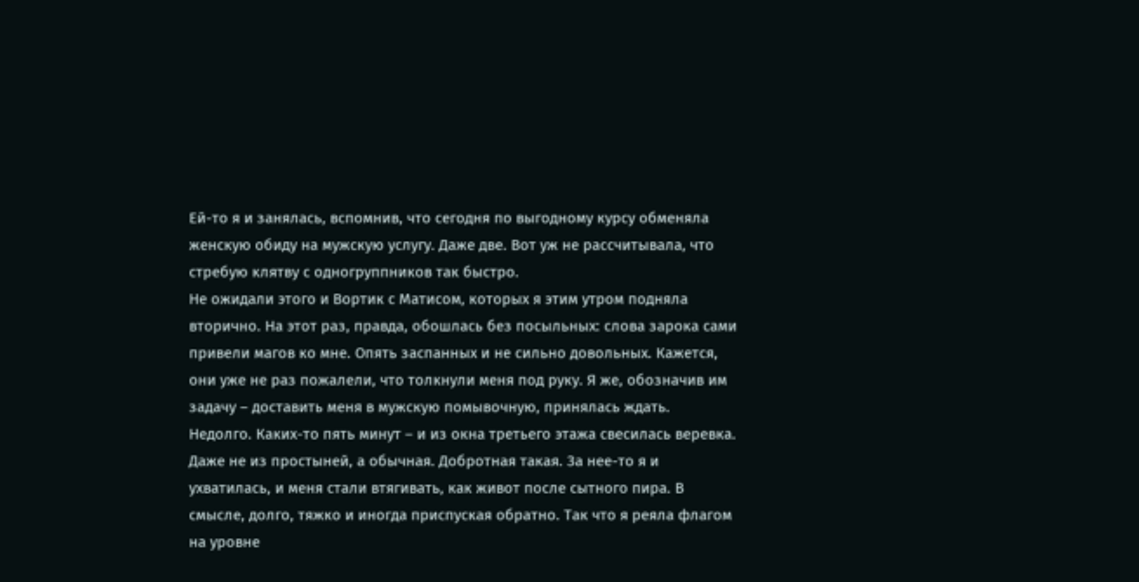Ей-то я и занялась, вспомнив, что сегодня по выгодному курсу обменяла женскую обиду на мужскую услугу. Даже две. Вот уж не рассчитывала, что стребую клятву с одногруппников так быстро.
Не ожидали этого и Вортик с Матисом, которых я этим утром подняла вторично. На этот раз, правда, обошлась без посыльных: слова зарока сами привели магов ко мне. Опять заспанных и не сильно довольных. Кажется, они уже не раз пожалели, что толкнули меня под руку. Я же, обозначив им задачу – доставить меня в мужскую помывочную, принялась ждать.
Недолго. Каких-то пять минут – и из окна третьего этажа свесилась веревка. Даже не из простыней, а обычная. Добротная такая. За нее-то я и ухватилась, и меня стали втягивать, как живот после сытного пира. В смысле, долго, тяжко и иногда приспуская обратно. Так что я реяла флагом на уровне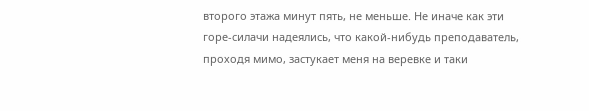второго этажа минут пять, не меньше. Не иначе как эти горе-силачи надеялись, что какой-нибудь преподаватель, проходя мимо, застукает меня на веревке и таки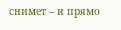снимет – и прямо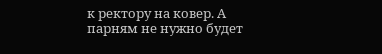к ректору на ковер. А парням не нужно будет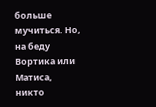больше мучиться. Но, на беду Вортика или Матиса, никто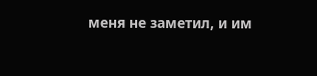меня не заметил, и им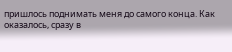пришлось поднимать меня до самого конца. Как оказалось, сразу в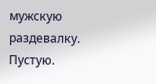мужскую раздевалку. Пустую.